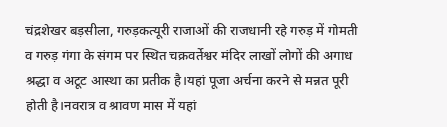चंद्रशेखर बड़सीला, गरुड़कत्यूरी राजाओं की राजधानी रहे गरुड़ में गोमती व गरुड़ गंगा के संगम पर स्थित चक्रवर्तेश्वर मंदिर लाखों लोगों की अगाध श्रद्धा व अटूट आस्था का प्रतीक है।यहां पूजा अर्चना करने से मन्नत पूरी होती है।नवरात्र व श्रावण मास में यहां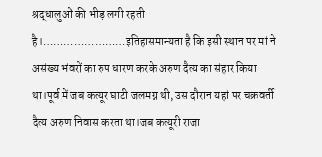श्रद्धालुओं की भीड़ लगी रहती है।……………………इतिहासमान्यता है कि इसी स्थान पर मां ने असंख्य भंवरों का रुप धारण करके अरुण दैत्य का संहार किया था।पूर्व में जब कत्यूर घाटी जलमग्न थी, उस दौरान यहां पर चक्रवर्ती दैत्य अरुण निवास करता था।जब कत्यूरी राजा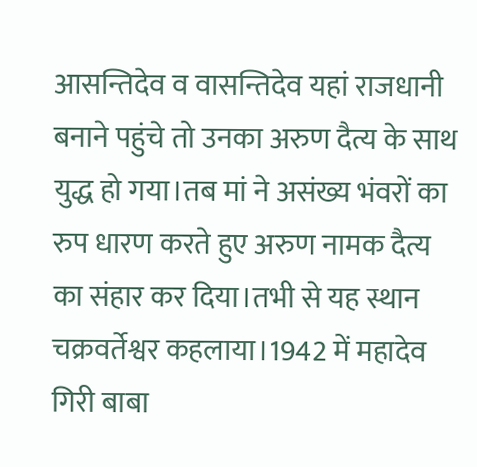आसन्तिदेव व वासन्तिदेव यहां राजधानी बनाने पहुंचे तो उनका अरुण दैत्य के साथ युद्ध हो गया।तब मां ने असंख्य भंवरों का रुप धारण करते हुए अरुण नामक दैत्य का संहार कर दिया।तभी से यह स्थान चक्रवर्तेश्वर कहलाया।1942 में महादेव गिरी बाबा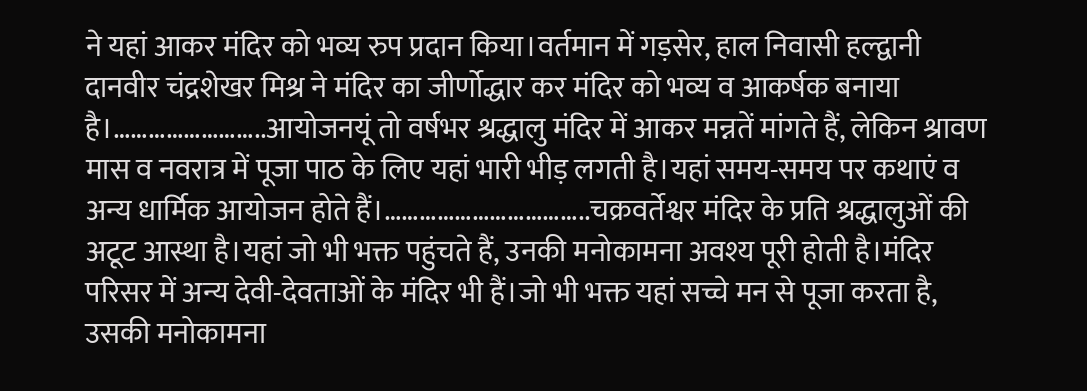ने यहां आकर मंदिर को भव्य रुप प्रदान किया।वर्तमान में गड़सेर, हाल निवासी हल्द्वानी दानवीर चंद्रशेखर मिश्र ने मंदिर का जीर्णोद्धार कर मंदिर को भव्य व आकर्षक बनाया है।……………………..आयोजनयूं तो वर्षभर श्रद्धालु मंदिर में आकर मन्नतें मांगते हैं, लेकिन श्रावण मास व नवरात्र में पूजा पाठ के लिए यहां भारी भीड़ लगती है।यहां समय-समय पर कथाएं व अन्य धार्मिक आयोजन होते हैं।……………………………..चक्रवर्तेश्वर मंदिर के प्रति श्रद्धालुओं की अटूट आस्था है।यहां जो भी भक्त पहुंचते हैं, उनकी मनोकामना अवश्य पूरी होती है।मंदिर परिसर में अन्य देवी-देवताओं के मंदिर भी हैं।जो भी भक्त यहां सच्चे मन से पूजा करता है, उसकी मनोकामना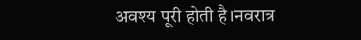अवश्य पूरी होती है।नवरात्र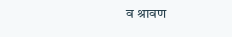व श्रावण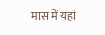मास में यहां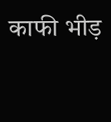काफी भीड़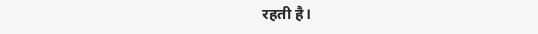रहती है।